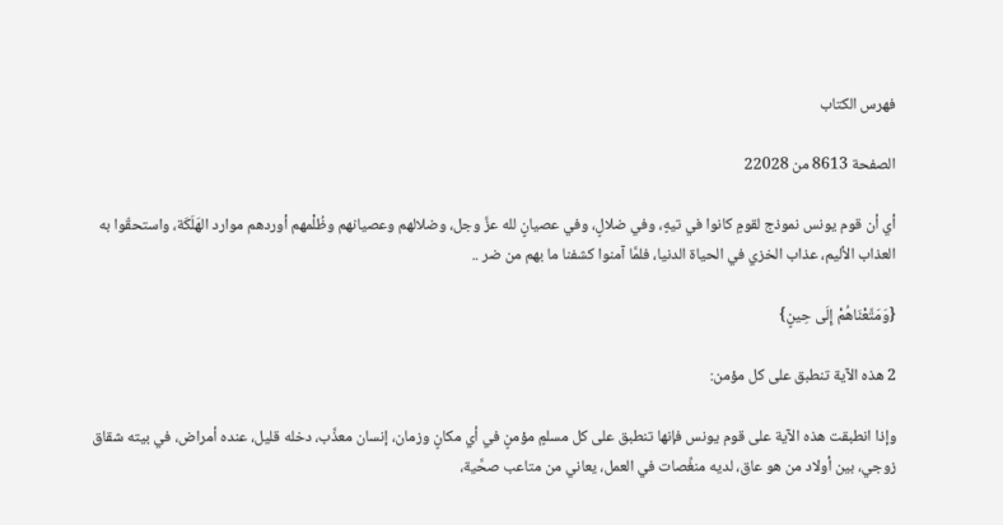فهرس الكتاب

الصفحة 8613 من 22028

أي أن قوم يونس نموذج لقومٍ كانوا في تيهٍ، وفي ضلالٍ، وفي عصيانٍ لله عزَّ وجل، وضلالهم وعصيانهم وظُلْمهم أوردهم موارد الهَلَكَة، واستحقّوا به العذاب الأليم، عذاب الخزي في الحياة الدنيا، فلمَّا آمنوا كشفنا ما بهم من ضر ..

{وَمَتَّعْنَاهُمْ إِلَى حِينٍ}

2 هذه الآية تنطبق على كل مؤمن:

وإذا انطبقت هذه الآية على قوم يونس فإنها تنطبق على كل مسلمٍ مؤمنٍ في أي مكانٍ وزمان، إنسان معذَّب، دخله قليل، عنده أمراض، في بيته شقاق زوجي، بين أولاد من هو عاق، لديه منغِّصات في العمل، يعاني من متاعب صحَّية،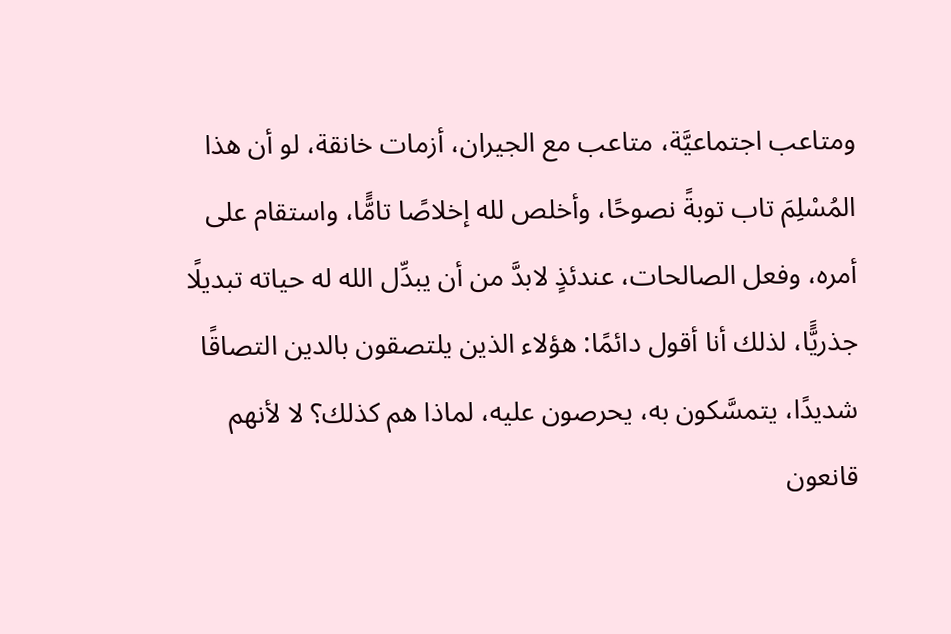ومتاعب اجتماعيَّة، متاعب مع الجيران، أزمات خانقة، لو أن هذا المُسْلِمَ تاب توبةً نصوحًا، وأخلص لله إخلاصًا تامًَّا، واستقام على أمره، وفعل الصالحات، عندئذٍ لابدَّ من أن يبدِّل الله له حياته تبديلًا جذريًَّا، لذلك أنا أقول دائمًا: هؤلاء الذين يلتصقون بالدين التصاقًا شديدًا، يتمسَّكون به، يحرصون عليه، لماذا هم كذلك؟ لا لأنهم قانعون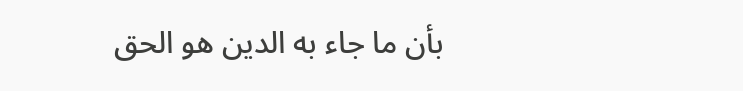بأن ما جاء به الدين هو الحق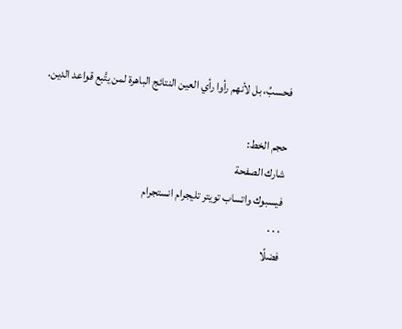فحسبُ، بل لأنهم رأوا رأي العين النتائج الباهرة لمن يتَّبع قواعد الدين.

حجم الخط:
شارك الصفحة
فيسبوك واتساب تويتر تليجرام انستجرام
. . .
فضلًا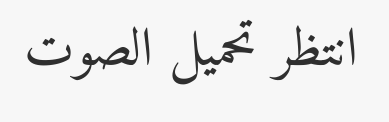انتظر تحميل الصوت